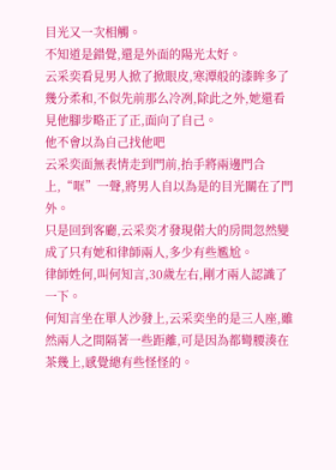目光又一次相觸。
不知道是錯覺,還是外面的陽光太好。
云采奕看見男人掀了掀眼皮,寒潭般的漆眸多了幾分柔和,不似先前那么冷冽,除此之外,她還看見他腳步略正了正,面向了自己。
他不會以為自己找他吧
云采奕面無表情走到門前,抬手將兩邊門合上,“哐”一聲,將男人自以為是的目光關在了門外。
只是回到客廳,云采奕才發現偌大的房間忽然變成了只有她和律師兩人,多少有些尷尬。
律師姓何,叫何知言,30歲左右,剛才兩人認識了一下。
何知言坐在單人沙發上,云采奕坐的是三人座,雖然兩人之間隔著一些距離,可是因為都彎腰湊在茶幾上,感覺總有些怪怪的。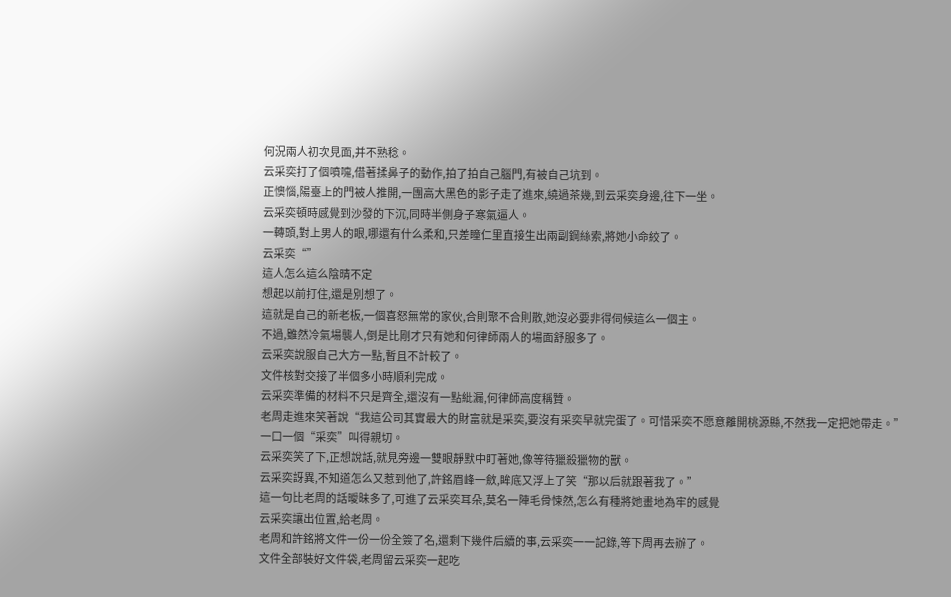何況兩人初次見面,并不熟稔。
云采奕打了個噴嚏,借著揉鼻子的動作,拍了拍自己腦門,有被自己坑到。
正懊惱,陽臺上的門被人推開,一團高大黑色的影子走了進來,繞過茶幾,到云采奕身邊,往下一坐。
云采奕頓時感覺到沙發的下沉,同時半側身子寒氣逼人。
一轉頭,對上男人的眼,哪還有什么柔和,只差瞳仁里直接生出兩副鋼絲索,將她小命絞了。
云采奕“”
這人怎么這么陰晴不定
想起以前打住,還是別想了。
這就是自己的新老板,一個喜怒無常的家伙,合則聚不合則散,她沒必要非得伺候這么一個主。
不過,雖然冷氣場襲人,倒是比剛才只有她和何律師兩人的場面舒服多了。
云采奕說服自己大方一點,暫且不計較了。
文件核對交接了半個多小時順利完成。
云采奕準備的材料不只是齊全,還沒有一點紕漏,何律師高度稱贊。
老周走進來笑著說“我這公司其實最大的財富就是采奕,要沒有采奕早就完蛋了。可惜采奕不愿意離開桃源縣,不然我一定把她帶走。”
一口一個“采奕”叫得親切。
云采奕笑了下,正想說話,就見旁邊一雙眼靜默中盯著她,像等待獵殺獵物的獸。
云采奕訝異,不知道怎么又惹到他了,許銘眉峰一斂,眸底又浮上了笑“那以后就跟著我了。”
這一句比老周的話曖昧多了,可進了云采奕耳朵,莫名一陣毛骨悚然,怎么有種將她畫地為牢的感覺
云采奕讓出位置,給老周。
老周和許銘將文件一份一份全簽了名,還剩下幾件后續的事,云采奕一一記錄,等下周再去辦了。
文件全部裝好文件袋,老周留云采奕一起吃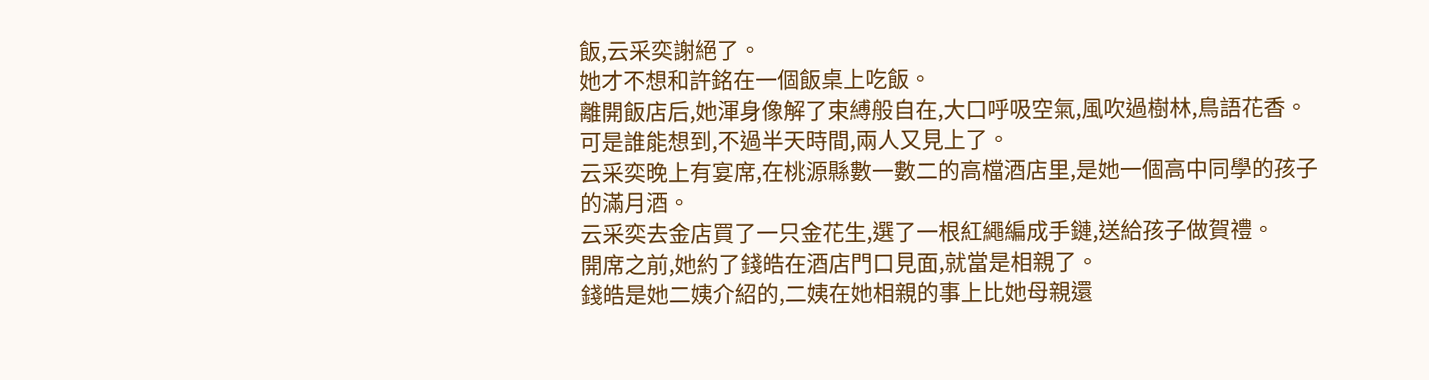飯,云采奕謝絕了。
她才不想和許銘在一個飯桌上吃飯。
離開飯店后,她渾身像解了束縛般自在,大口呼吸空氣,風吹過樹林,鳥語花香。
可是誰能想到,不過半天時間,兩人又見上了。
云采奕晚上有宴席,在桃源縣數一數二的高檔酒店里,是她一個高中同學的孩子的滿月酒。
云采奕去金店買了一只金花生,選了一根紅繩編成手鏈,送給孩子做賀禮。
開席之前,她約了錢皓在酒店門口見面,就當是相親了。
錢皓是她二姨介紹的,二姨在她相親的事上比她母親還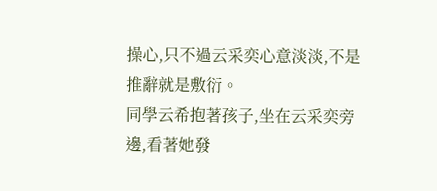操心,只不過云采奕心意淡淡,不是推辭就是敷衍。
同學云希抱著孩子,坐在云采奕旁邊,看著她發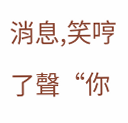消息,笑哼了聲“你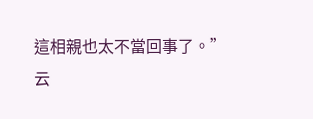這相親也太不當回事了。”
云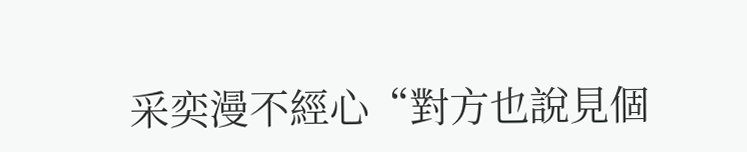采奕漫不經心“對方也說見個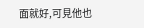面就好,可見他也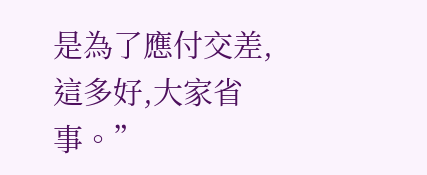是為了應付交差,這多好,大家省事。”